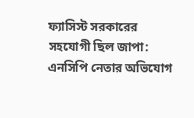ফ্যাসিস্ট সরকারের সহযোগী ছিল জাপা: এনসিপি নেতার অভিযোগ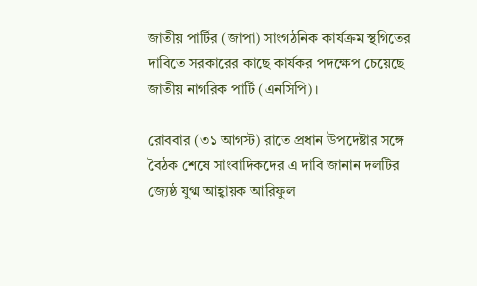জাতীয় পার্টির (জাপা) সাংগঠনিক কার্যক্রম স্থগিতের দাবিতে সরকারের কাছে কার্যকর পদক্ষেপ চেয়েছে জাতীয় নাগরিক পার্টি (এনসিপি)।

রোববার (৩১ আগস্ট) রাতে প্রধান উপদেষ্টার সঙ্গে বৈঠক শেষে সাংবাদিকদের এ দাবি জানান দলটির জ্যেষ্ঠ যুগ্ম আহ্বায়ক আরিফুল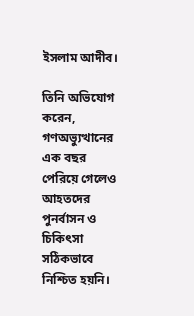ইসলাম আদীব।

তিনি অভিযোগ করেন, গণঅভ্যুত্থানের এক বছর পেরিয়ে গেলেও আহতদের পুনর্বাসন ও চিকিৎসা সঠিকভাবে নিশ্চিত হয়নি।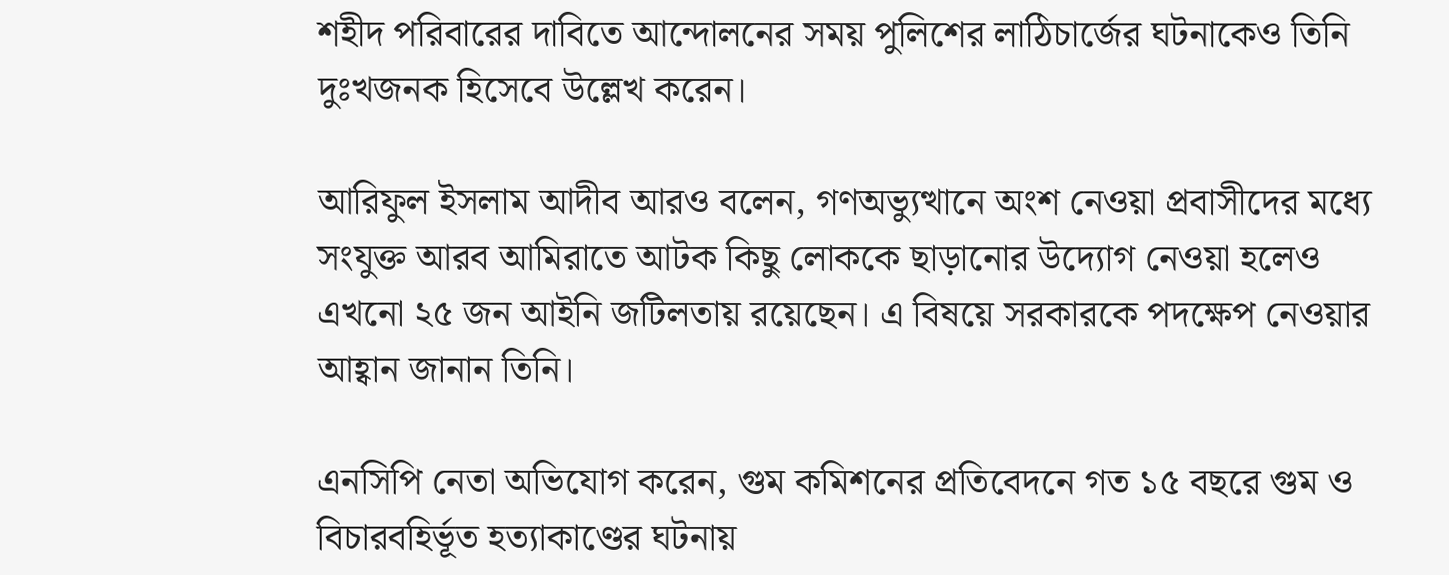শহীদ পরিবারের দাবিতে আন্দোলনের সময় পুলিশের লাঠিচার্জের ঘটনাকেও তিনি দুঃখজনক হিসেবে উল্লেখ করেন।

আরিফুল ইসলাম আদীব আরও বলেন, গণঅভ্যুত্থানে অংশ নেওয়া প্রবাসীদের মধ্যে সংযুক্ত আরব আমিরাতে আটক কিছু লোককে ছাড়ানোর উদ্যোগ নেওয়া হলেও এখনো ২৫ জন আইনি জটিলতায় রয়েছেন। এ বিষয়ে সরকারকে পদক্ষেপ নেওয়ার আহ্বান জানান তিনি।

এনসিপি নেতা অভিযোগ করেন, গুম কমিশনের প্রতিবেদনে গত ১৫ বছরে গুম ও বিচারবহির্ভূত হত্যাকাণ্ডের ঘটনায়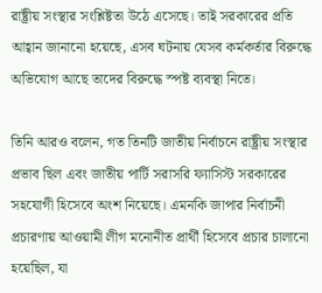রাষ্ট্রীয় সংস্থার সংশ্লিষ্টতা উঠে এসেছে। তাই সরকারের প্রতি আহ্বান জানানো হয়েছে, এসব ঘটনায় যেসব কর্মকর্তার বিরুদ্ধে অভিযোগ আছে তাদের বিরুদ্ধে স্পষ্ট ব্যবস্থা নিতে।

তিনি আরও বলেন, গত তিনটি জাতীয় নির্বাচনে রাষ্ট্রীয় সংস্থার প্রভাব ছিল এবং জাতীয় পার্টি সরাসরি ফ্যাসিস্ট সরকারের সহযোগী হিসেবে অংশ নিয়েছে। এমনকি জাপার নির্বাচনী প্রচারণায় আওয়ামী লীগ মনোনীত প্রার্থী হিসেবে প্রচার চালানো হয়েছিল, যা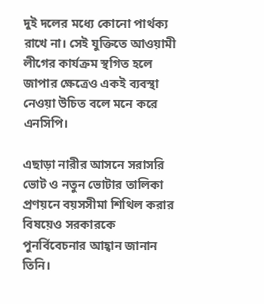দুই দলের মধ্যে কোনো পার্থক্য রাখে না। সেই যুক্তিতে আওয়ামী লীগের কার্যক্রম স্থগিত হলে জাপার ক্ষেত্রেও একই ব্যবস্থা নেওয়া উচিত বলে মনে করে এনসিপি।

এছাড়া নারীর আসনে সরাসরি ভোট ও নতুন ভোটার তালিকা প্রণয়নে বয়সসীমা শিথিল করার বিষয়েও সরকারকে পুনর্বিবেচনার আহ্বান জানান তিনি।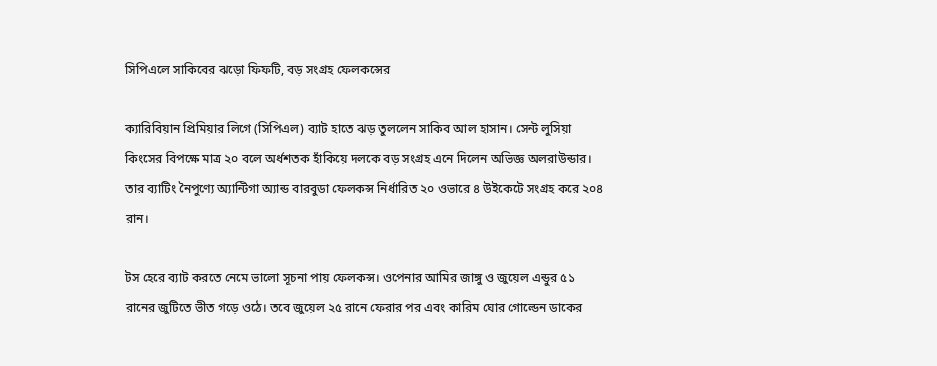সিপিএলে সাকিবের ঝড়ো ফিফটি, বড় সংগ্রহ ফেলকন্সের

ক্যারিবিয়ান প্রিমিয়ার লিগে (সিপিএল) ব্যাট হাতে ঝড় তুললেন সাকিব আল হাসান। সেন্ট লুসিয়া কিংসের বিপক্ষে মাত্র ২০ বলে অর্ধশতক হাঁকিয়ে দলকে বড় সংগ্রহ এনে দিলেন অভিজ্ঞ অলরাউন্ডার। তার ব্যাটিং নৈপুণ্যে অ্যান্টিগা অ্যান্ড বারবুডা ফেলকন্স নির্ধারিত ২০ ওভারে ৪ উইকেটে সংগ্রহ করে ২০৪ রান।

টস হেরে ব্যাট করতে নেমে ভালো সূচনা পায় ফেলকন্স। ওপেনার আমির জাঙ্গু ও জুয়েল এন্ডুর ৫১ রানের জুটিতে ভীত গড়ে ওঠে। তবে জুয়েল ২৫ রানে ফেরার পর এবং কারিম ঘোর গোল্ডেন ডাকের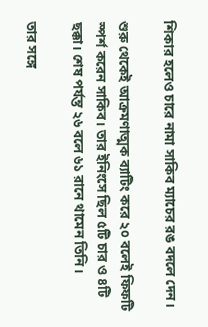শিকার হলেও চারে নামা সাকিব ম্যাচের রঙ বদলে দেন।

শুরু থেকেই আক্রমণাত্মক ব্যাটিং করে ২০ বলেই ফিফটি স্পর্শ করেন সাকিব। তার ইনিংসে ছিল ৫টি চার ও ৪টি ছক্কা। শেষ পর্যন্ত ২৬ বলে ৬১ রানে থামেন তিনি।

তার সঙ্গে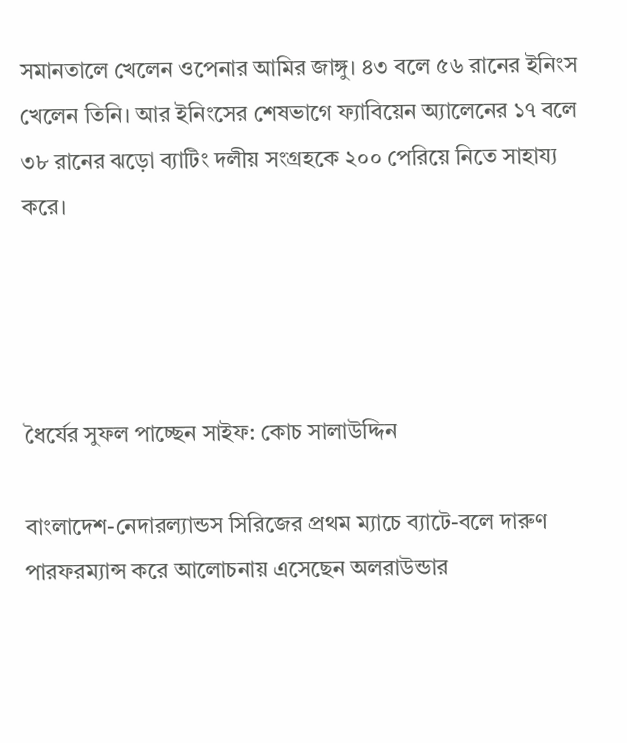সমানতালে খেলেন ওপেনার আমির জাঙ্গু। ৪৩ বলে ৫৬ রানের ইনিংস খেলেন তিনি। আর ইনিংসের শেষভাগে ফ্যাবিয়েন অ্যালেনের ১৭ বলে ৩৮ রানের ঝড়ো ব্যাটিং দলীয় সংগ্রহকে ২০০ পেরিয়ে নিতে সাহায্য করে।




ধৈর্যের সুফল পাচ্ছেন সাইফ: কোচ সালাউদ্দিন

বাংলাদেশ-নেদারল্যান্ডস সিরিজের প্রথম ম্যাচে ব্যাটে-বলে দারুণ পারফরম্যান্স করে আলোচনায় এসেছেন অলরাউন্ডার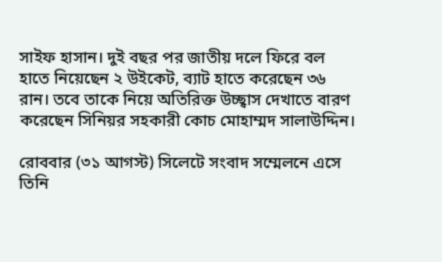সাইফ হাসান। দুই বছর পর জাতীয় দলে ফিরে বল হাতে নিয়েছেন ২ উইকেট, ব্যাট হাতে করেছেন ৩৬ রান। তবে তাকে নিয়ে অতিরিক্ত উচ্ছ্বাস দেখাতে বারণ করেছেন সিনিয়র সহকারী কোচ মোহাম্মদ সালাউদ্দিন।

রোববার (৩১ আগস্ট) সিলেটে সংবাদ সম্মেলনে এসে তিনি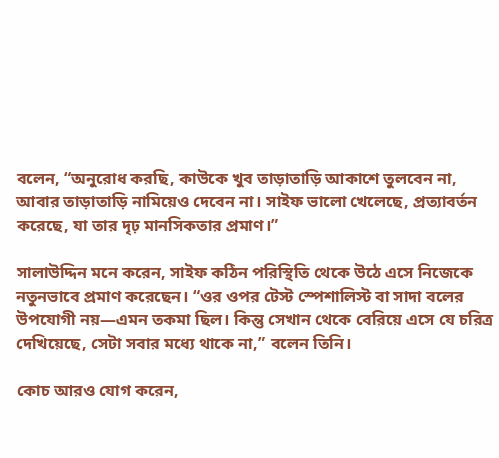বলেন, “অনুরোধ করছি, কাউকে খুব তাড়াতাড়ি আকাশে তুলবেন না, আবার তাড়াতাড়ি নামিয়েও দেবেন না। সাইফ ভালো খেলেছে, প্রত্যাবর্তন করেছে, যা তার দৃঢ় মানসিকতার প্রমাণ।”

সালাউদ্দিন মনে করেন, সাইফ কঠিন পরিস্থিতি থেকে উঠে এসে নিজেকে নতুনভাবে প্রমাণ করেছেন। “ওর ওপর টেস্ট স্পেশালিস্ট বা সাদা বলের উপযোগী নয়—এমন তকমা ছিল। কিন্তু সেখান থেকে বেরিয়ে এসে যে চরিত্র দেখিয়েছে, সেটা সবার মধ্যে থাকে না,” বলেন তিনি।

কোচ আরও যোগ করেন,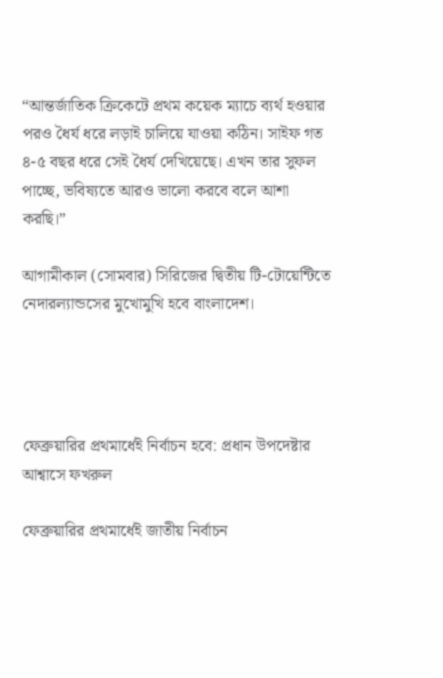“আন্তর্জাতিক ক্রিকেটে প্রথম কয়েক ম্যাচে ব্যর্থ হওয়ার পরও ধৈর্য ধরে লড়াই চালিয়ে যাওয়া কঠিন। সাইফ গত ৪-৫ বছর ধরে সেই ধৈর্য দেখিয়েছে। এখন তার সুফল পাচ্ছে, ভবিষ্যতে আরও ভালো করবে বলে আশা করছি।”

আগামীকাল (সোমবার) সিরিজের দ্বিতীয় টি-টোয়েন্টিতে নেদারল্যান্ডসের মুখোমুখি হবে বাংলাদেশ।




ফেব্রুয়ারির প্রথমার্ধেই নির্বাচন হবে: প্রধান উপদেষ্টার আশ্বাসে ফখরুল

ফেব্রুয়ারির প্রথমার্ধেই জাতীয় নির্বাচন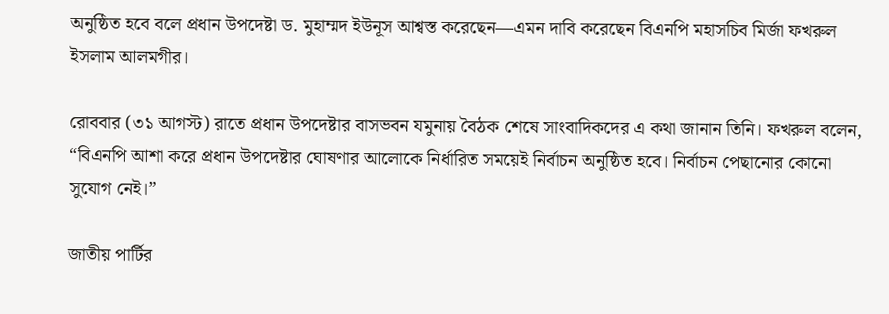অনুষ্ঠিত হবে বলে প্রধান উপদেষ্টা ড. মুহাম্মদ ইউনূস আশ্বস্ত করেছেন—এমন দাবি করেছেন বিএনপি মহাসচিব মির্জা ফখরুল ইসলাম আলমগীর।

রোববার (৩১ আগস্ট) রাতে প্রধান উপদেষ্টার বাসভবন যমুনায় বৈঠক শেষে সাংবাদিকদের এ কথা জানান তিনি। ফখরুল বলেন, “বিএনপি আশা করে প্রধান উপদেষ্টার ঘোষণার আলোকে নির্ধারিত সময়েই নির্বাচন অনুষ্ঠিত হবে। নির্বাচন পেছানোর কোনো সুযোগ নেই।”

জাতীয় পার্টির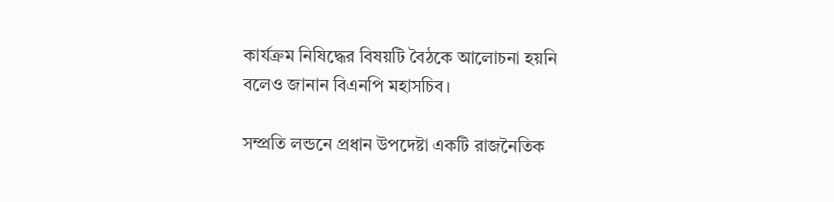কার্যক্রম নিষিদ্ধের বিষয়টি বৈঠকে আলোচনা হয়নি বলেও জানান বিএনপি মহাসচিব।

সম্প্রতি লন্ডনে প্রধান উপদেষ্টা একটি রাজনৈতিক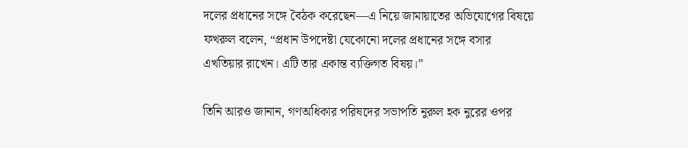দলের প্রধানের সঙ্গে বৈঠক করেছেন—এ নিয়ে জামায়াতের অভিযোগের বিষয়ে ফখরুল বলেন, “প্রধান উপদেষ্টা যেকোনো দলের প্রধানের সঙ্গে বসার এখতিয়ার রাখেন। এটি তার একান্ত ব্যক্তিগত বিষয়।”

তিনি আরও জানান, গণঅধিকার পরিষদের সভাপতি নুরুল হক নুরের ওপর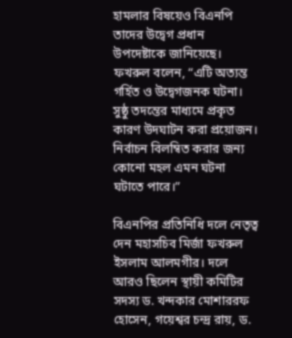হামলার বিষয়েও বিএনপি তাদের উদ্বেগ প্রধান উপদেষ্টাকে জানিয়েছে। ফখরুল বলেন, “এটি অত্যন্ত গর্হিত ও উদ্বেগজনক ঘটনা। সুষ্ঠু তদন্তের মাধ্যমে প্রকৃত কারণ উদঘাটন করা প্রয়োজন। নির্বাচন বিলম্বিত করার জন্য কোনো মহল এমন ঘটনা ঘটাতে পারে।”

বিএনপির প্রতিনিধি দলে নেতৃত্ব দেন মহাসচিব মির্জা ফখরুল ইসলাম আলমগীর। দলে আরও ছিলেন স্থায়ী কমিটির সদস্য ড. খন্দকার মোশাররফ হোসেন, গয়েশ্বর চন্দ্র রায়, ড.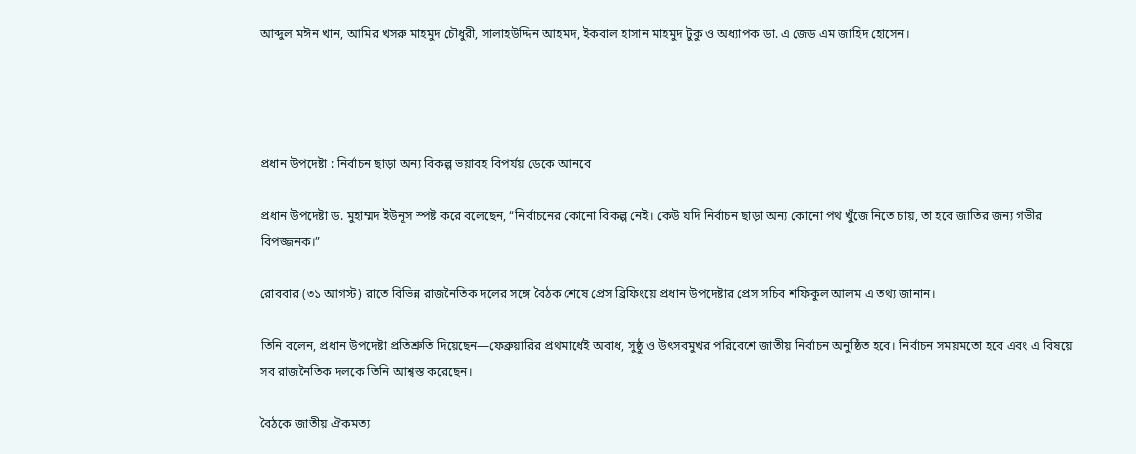আব্দুল মঈন খান, আমির খসরু মাহমুদ চৌধুরী, সালাহউদ্দিন আহমদ, ইকবাল হাসান মাহমুদ টুকু ও অধ্যাপক ডা. এ জেড এম জাহিদ হোসেন।




প্রধান উপদেষ্টা : নির্বাচন ছাড়া অন্য বিকল্প ভয়াবহ বিপর্যয় ডেকে আনবে

প্রধান উপদেষ্টা ড. মুহাম্মদ ইউনূস স্পষ্ট করে বলেছেন, “নির্বাচনের কোনো বিকল্প নেই। কেউ যদি নির্বাচন ছাড়া অন্য কোনো পথ খুঁজে নিতে চায়, তা হবে জাতির জন্য গভীর বিপজ্জনক।”

রোববার (৩১ আগস্ট) রাতে বিভিন্ন রাজনৈতিক দলের সঙ্গে বৈঠক শেষে প্রেস ব্রিফিংয়ে প্রধান উপদেষ্টার প্রেস সচিব শফিকুল আলম এ তথ্য জানান।

তিনি বলেন, প্রধান উপদেষ্টা প্রতিশ্রুতি দিয়েছেন—ফেব্রুয়ারির প্রথমার্ধেই অবাধ, সুষ্ঠু ও উৎসবমুখর পরিবেশে জাতীয় নির্বাচন অনুষ্ঠিত হবে। নির্বাচন সময়মতো হবে এবং এ বিষয়ে সব রাজনৈতিক দলকে তিনি আশ্বস্ত করেছেন।

বৈঠকে জাতীয় ঐকমত্য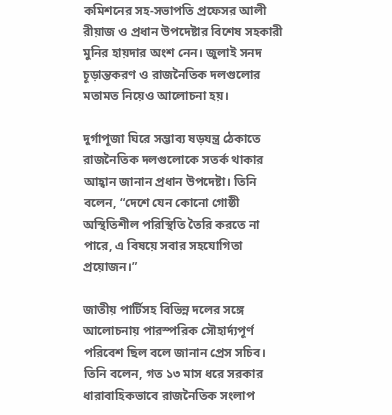কমিশনের সহ-সভাপতি প্রফেসর আলী রীয়াজ ও প্রধান উপদেষ্টার বিশেষ সহকারী মুনির হায়দার অংশ নেন। জুলাই সনদ চূড়ান্তকরণ ও রাজনৈতিক দলগুলোর মতামত নিয়েও আলোচনা হয়।

দুর্গাপূজা ঘিরে সম্ভাব্য ষড়যন্ত্র ঠেকাতে রাজনৈতিক দলগুলোকে সতর্ক থাকার আহ্বান জানান প্রধান উপদেষ্টা। তিনি বলেন, “দেশে যেন কোনো গোষ্ঠী অস্থিতিশীল পরিস্থিতি তৈরি করতে না পারে, এ বিষয়ে সবার সহযোগিতা প্রয়োজন।”

জাতীয় পার্টিসহ বিভিন্ন দলের সঙ্গে আলোচনায় পারস্পরিক সৌহার্দ্যপূর্ণ পরিবেশ ছিল বলে জানান প্রেস সচিব। তিনি বলেন, গত ১৩ মাস ধরে সরকার ধারাবাহিকভাবে রাজনৈতিক সংলাপ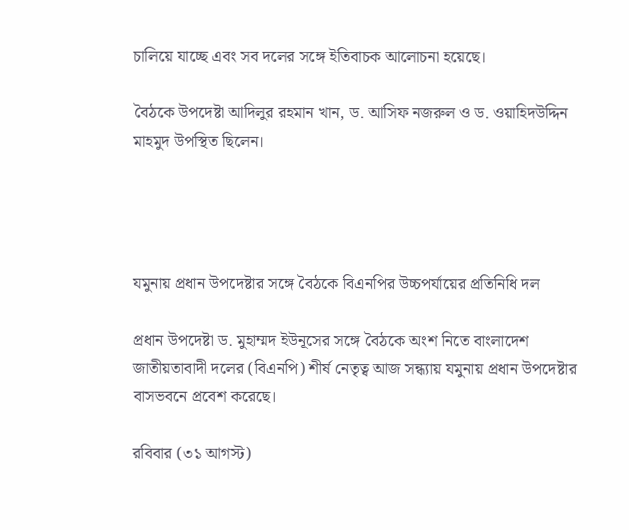চালিয়ে যাচ্ছে এবং সব দলের সঙ্গে ইতিবাচক আলোচনা হয়েছে।

বৈঠকে উপদেষ্টা আদিলুর রহমান খান, ড. আসিফ নজরুল ও ড. ওয়াহিদউদ্দিন মাহমুদ উপস্থিত ছিলেন।




যমুনায় প্রধান উপদেষ্টার সঙ্গে বৈঠকে বিএনপির উচ্চপর্যায়ের প্রতিনিধি দল

প্রধান উপদেষ্টা ড. মুহাম্মদ ইউনূসের সঙ্গে বৈঠকে অংশ নিতে বাংলাদেশ জাতীয়তাবাদী দলের (বিএনপি) শীর্ষ নেতৃত্ব আজ সন্ধ্যায় যমুনায় প্রধান উপদেষ্টার বাসভবনে প্রবেশ করেছে।

রবিবার (৩১ আগস্ট)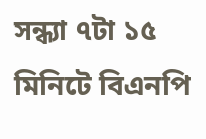সন্ধ্যা ৭টা ১৫ মিনিটে বিএনপি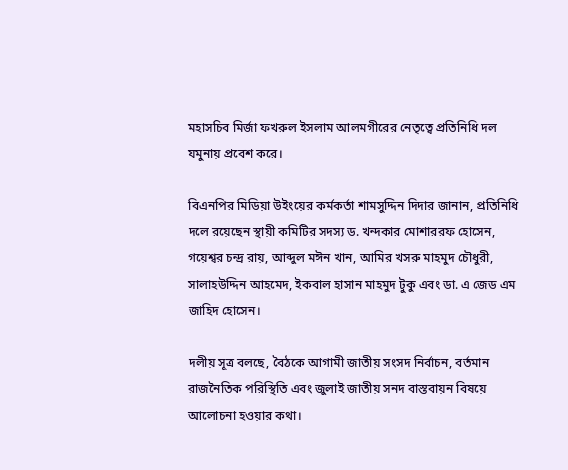মহাসচিব মির্জা ফখরুল ইসলাম আলমগীরের নেতৃত্বে প্রতিনিধি দল যমুনায় প্রবেশ করে।

বিএনপির মিডিয়া উইংয়ের কর্মকর্তা শামসুদ্দিন দিদার জানান, প্রতিনিধি দলে রয়েছেন স্থায়ী কমিটির সদস্য ড. খন্দকার মোশাররফ হোসেন, গয়েশ্বর চন্দ্র রায়, আব্দুল মঈন খান, আমির খসরু মাহমুদ চৌধুরী, সালাহউদ্দিন আহমেদ, ইকবাল হাসান মাহমুদ টুকু এবং ডা. এ জেড এম জাহিদ হোসেন।

দলীয় সূত্র বলছে, বৈঠকে আগামী জাতীয় সংসদ নির্বাচন, বর্তমান রাজনৈতিক পরিস্থিতি এবং জুলাই জাতীয় সনদ বাস্তবায়ন বিষয়ে আলোচনা হওয়ার কথা।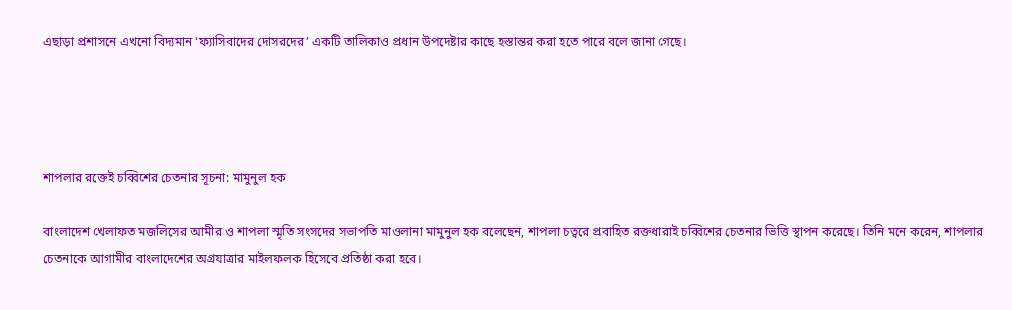এছাড়া প্রশাসনে এখনো বিদ্যমান ‘ফ্যাসিবাদের দোসরদের’ একটি তালিকাও প্রধান উপদেষ্টার কাছে হস্তান্তর করা হতে পারে বলে জানা গেছে।




শাপলার রক্তেই চব্বিশের চেতনার সূচনা: মামুনুল হক

বাংলাদেশ খেলাফত মজলিসের আমীর ও শাপলা স্মৃতি সংসদের সভাপতি মাওলানা মামুনুল হক বলেছেন, শাপলা চত্বরে প্রবাহিত রক্তধারাই চব্বিশের চেতনার ভিত্তি স্থাপন করেছে। তিনি মনে করেন, শাপলার চেতনাকে আগামীর বাংলাদেশের অগ্রযাত্রার মাইলফলক হিসেবে প্রতিষ্ঠা করা হবে।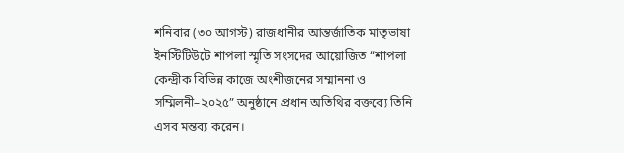শনিবার (৩০ আগস্ট) রাজধানীর আন্তর্জাতিক মাতৃভাষা ইনস্টিটিউটে শাপলা স্মৃতি সংসদের আয়োজিত “শাপলা কেন্দ্রীক বিভিন্ন কাজে অংশীজনের সম্মাননা ও সম্মিলনী–২০২৫” অনুষ্ঠানে প্রধান অতিথির বক্তব্যে তিনি এসব মন্তব্য করেন।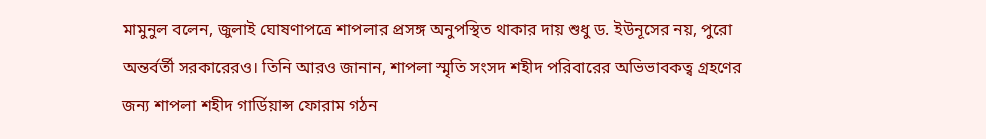মামুনুল বলেন, জুলাই ঘোষণাপত্রে শাপলার প্রসঙ্গ অনুপস্থিত থাকার দায় শুধু ড. ইউনূসের নয়, পুরো অন্তর্বর্তী সরকারেরও। তিনি আরও জানান, শাপলা স্মৃতি সংসদ শহীদ পরিবারের অভিভাবকত্ব গ্রহণের জন্য শাপলা শহীদ গার্ডিয়ান্স ফোরাম গঠন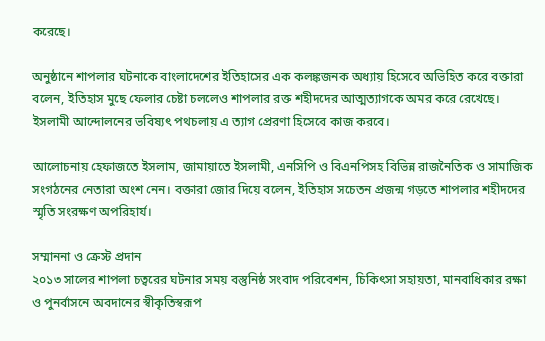করেছে।

অনুষ্ঠানে শাপলার ঘটনাকে বাংলাদেশের ইতিহাসের এক কলঙ্কজনক অধ্যায় হিসেবে অভিহিত করে বক্তারা বলেন, ইতিহাস মুছে ফেলার চেষ্টা চললেও শাপলার রক্ত শহীদদের আত্মত্যাগকে অমর করে রেখেছে। ইসলামী আন্দোলনের ভবিষ্যৎ পথচলায় এ ত্যাগ প্রেরণা হিসেবে কাজ করবে।

আলোচনায় হেফাজতে ইসলাম, জামায়াতে ইসলামী, এনসিপি ও বিএনপিসহ বিভিন্ন রাজনৈতিক ও সামাজিক সংগঠনের নেতারা অংশ নেন। বক্তারা জোর দিয়ে বলেন, ইতিহাস সচেতন প্রজন্ম গড়তে শাপলার শহীদদের স্মৃতি সংরক্ষণ অপরিহার্য।

সম্মাননা ও ক্রেস্ট প্রদান
২০১৩ সালের শাপলা চত্বরের ঘটনার সময় বস্তুনিষ্ঠ সংবাদ পরিবেশন, চিকিৎসা সহায়তা, মানবাধিকার রক্ষা ও পুনর্বাসনে অবদানের স্বীকৃতিস্বরূপ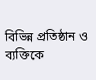বিভিন্ন প্রতিষ্ঠান ও ব্যক্তিকে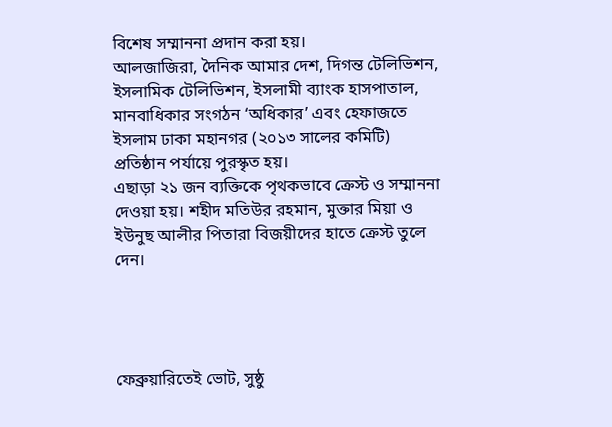বিশেষ সম্মাননা প্রদান করা হয়।
আলজাজিরা, দৈনিক আমার দেশ, দিগন্ত টেলিভিশন, ইসলামিক টেলিভিশন, ইসলামী ব্যাংক হাসপাতাল, মানবাধিকার সংগঠন ‘অধিকার’ এবং হেফাজতে ইসলাম ঢাকা মহানগর (২০১৩ সালের কমিটি) প্রতিষ্ঠান পর্যায়ে পুরস্কৃত হয়।
এছাড়া ২১ জন ব্যক্তিকে পৃথকভাবে ক্রেস্ট ও সম্মাননা দেওয়া হয়। শহীদ মতিউর রহমান, মুক্তার মিয়া ও ইউনুছ আলীর পিতারা বিজয়ীদের হাতে ক্রেস্ট তুলে দেন।




ফেব্রুয়ারিতেই ভোট, সুষ্ঠু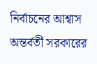নির্বাচনের আশ্বাস অন্তর্বর্তী সরকারের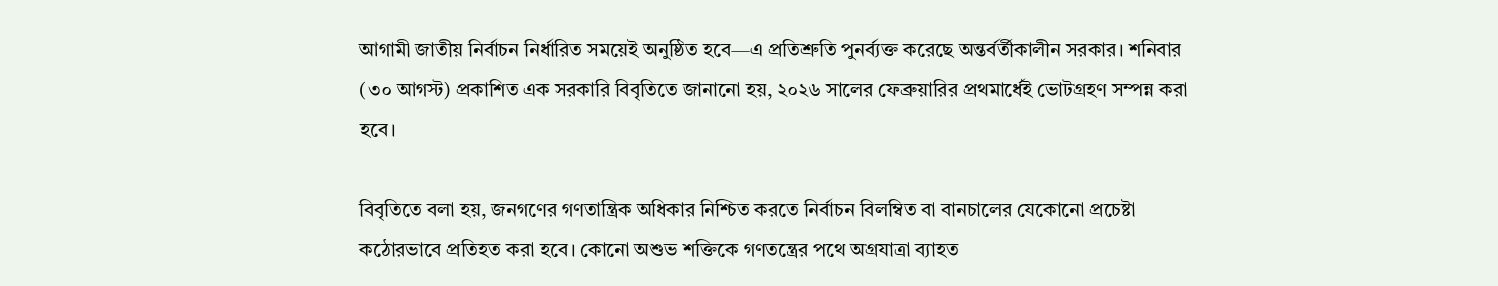আগামী জাতীয় নির্বাচন নির্ধারিত সময়েই অনুষ্ঠিত হবে—এ প্রতিশ্রুতি পুনর্ব্যক্ত করেছে অন্তর্বর্তীকালীন সরকার। শনিবার (৩০ আগস্ট) প্রকাশিত এক সরকারি বিবৃতিতে জানানো হয়, ২০২৬ সালের ফেব্রুয়ারির প্রথমার্ধেই ভোটগ্রহণ সম্পন্ন করা হবে।

বিবৃতিতে বলা হয়, জনগণের গণতান্ত্রিক অধিকার নিশ্চিত করতে নির্বাচন বিলম্বিত বা বানচালের যেকোনো প্রচেষ্টা কঠোরভাবে প্রতিহত করা হবে। কোনো অশুভ শক্তিকে গণতন্ত্রের পথে অগ্রযাত্রা ব্যাহত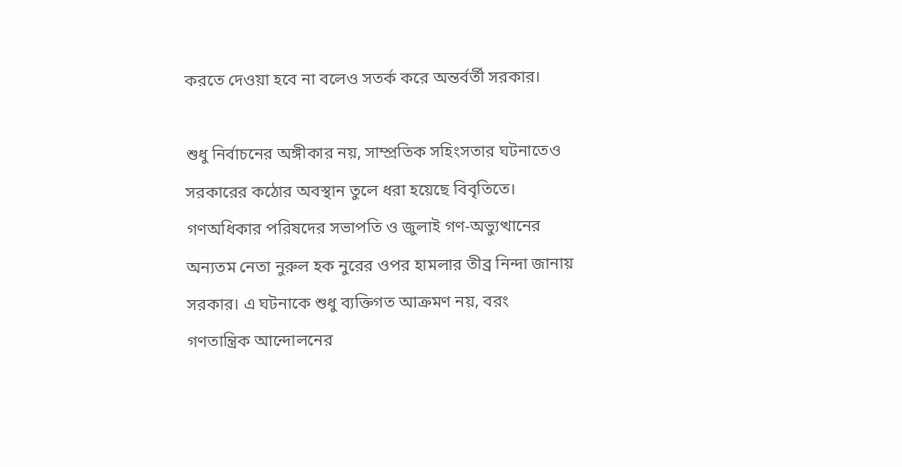করতে দেওয়া হবে না বলেও সতর্ক করে অন্তর্বর্তী সরকার।

শুধু নির্বাচনের অঙ্গীকার নয়, সাম্প্রতিক সহিংসতার ঘটনাতেও সরকারের কঠোর অবস্থান তুলে ধরা হয়েছে বিবৃতিতে। গণঅধিকার পরিষদের সভাপতি ও জুলাই গণ-অভ্যুত্থানের অন্যতম নেতা নুরুল হক নুরের ওপর হামলার তীব্র নিন্দা জানায় সরকার। এ ঘটনাকে শুধু ব্যক্তিগত আক্রমণ নয়, বরং গণতান্ত্রিক আন্দোলনের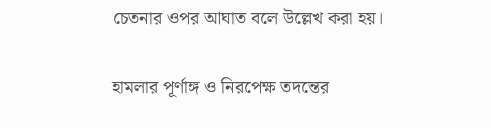চেতনার ওপর আঘাত বলে উল্লেখ করা হয়।

হামলার পূর্ণাঙ্গ ও নিরপেক্ষ তদন্তের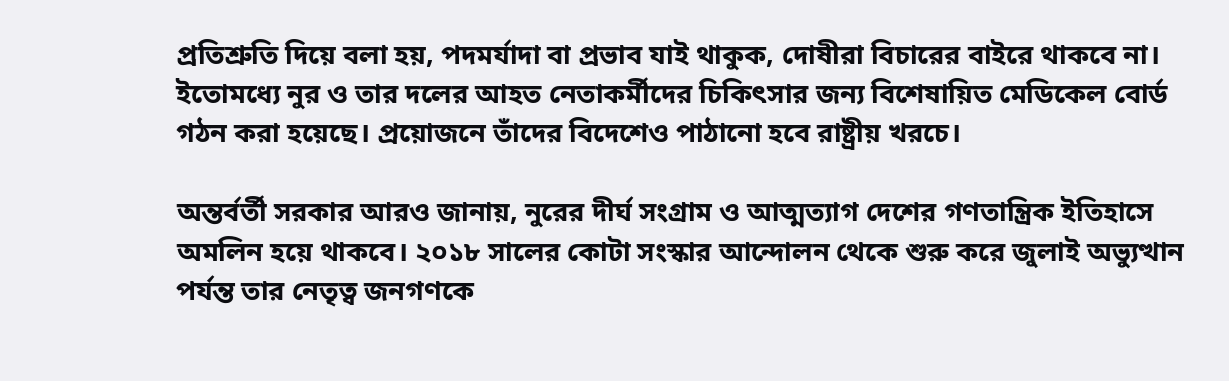প্রতিশ্রুতি দিয়ে বলা হয়, পদমর্যাদা বা প্রভাব যাই থাকুক, দোষীরা বিচারের বাইরে থাকবে না। ইতোমধ্যে নুর ও তার দলের আহত নেতাকর্মীদের চিকিৎসার জন্য বিশেষায়িত মেডিকেল বোর্ড গঠন করা হয়েছে। প্রয়োজনে তাঁদের বিদেশেও পাঠানো হবে রাষ্ট্রীয় খরচে।

অন্তর্বর্তী সরকার আরও জানায়, নুরের দীর্ঘ সংগ্রাম ও আত্মত্যাগ দেশের গণতান্ত্রিক ইতিহাসে অমলিন হয়ে থাকবে। ২০১৮ সালের কোটা সংস্কার আন্দোলন থেকে শুরু করে জুলাই অভ্যুত্থান পর্যন্ত তার নেতৃত্ব জনগণকে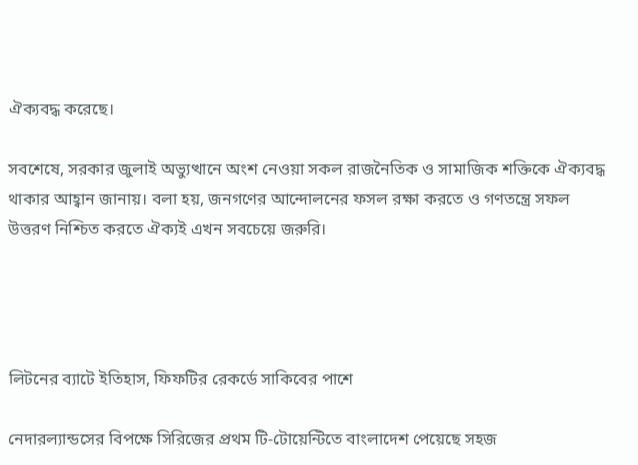ঐক্যবদ্ধ করেছে।

সবশেষে, সরকার জুলাই অভ্যুত্থানে অংশ নেওয়া সকল রাজনৈতিক ও সামাজিক শক্তিকে ঐক্যবদ্ধ থাকার আহ্বান জানায়। বলা হয়, জনগণের আন্দোলনের ফসল রক্ষা করতে ও গণতন্ত্রে সফল উত্তরণ নিশ্চিত করতে ঐক্যই এখন সবচেয়ে জরুরি।




লিটনের ব্যাটে ইতিহাস, ফিফটির রেকর্ডে সাকিবের পাশে

নেদারল্যান্ডসের বিপক্ষে সিরিজের প্রথম টি-টোয়েন্টিতে বাংলাদেশ পেয়েছে সহজ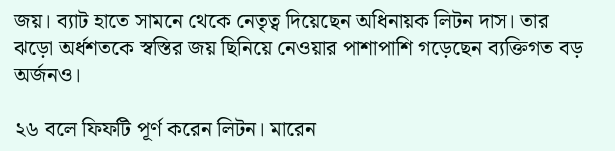জয়। ব্যাট হাতে সামনে থেকে নেতৃত্ব দিয়েছেন অধিনায়ক লিটন দাস। তার ঝড়ো অর্ধশতকে স্বস্তির জয় ছিনিয়ে নেওয়ার পাশাপাশি গড়েছেন ব্যক্তিগত বড় অর্জনও।

২৬ বলে ফিফটি পূর্ণ করেন লিটন। মারেন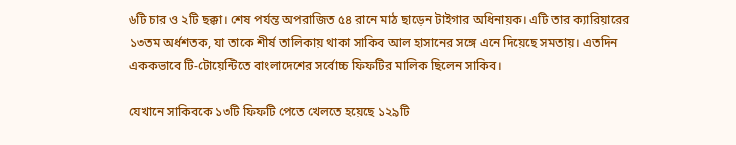৬টি চার ও ২টি ছক্কা। শেষ পর্যন্ত অপরাজিত ৫৪ রানে মাঠ ছাড়েন টাইগার অধিনায়ক। এটি তার ক্যারিয়ারের ১৩তম অর্ধশতক, যা তাকে শীর্ষ তালিকায় থাকা সাকিব আল হাসানের সঙ্গে এনে দিয়েছে সমতায়। এতদিন এককভাবে টি-টোয়েন্টিতে বাংলাদেশের সর্বোচ্চ ফিফটির মালিক ছিলেন সাকিব।

যেখানে সাকিবকে ১৩টি ফিফটি পেতে খেলতে হয়েছে ১২৯টি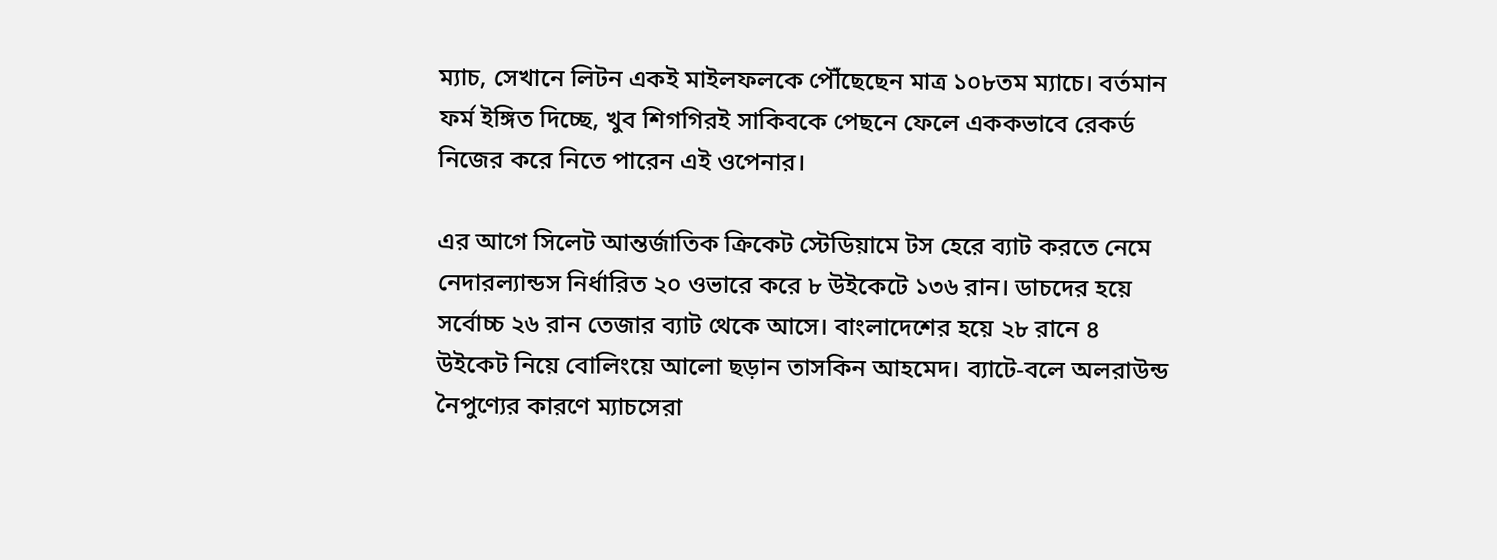ম্যাচ, সেখানে লিটন একই মাইলফলকে পৌঁছেছেন মাত্র ১০৮তম ম্যাচে। বর্তমান ফর্ম ইঙ্গিত দিচ্ছে, খুব শিগগিরই সাকিবকে পেছনে ফেলে এককভাবে রেকর্ড নিজের করে নিতে পারেন এই ওপেনার।

এর আগে সিলেট আন্তর্জাতিক ক্রিকেট স্টেডিয়ামে টস হেরে ব্যাট করতে নেমে নেদারল্যান্ডস নির্ধারিত ২০ ওভারে করে ৮ উইকেটে ১৩৬ রান। ডাচদের হয়ে সর্বোচ্চ ২৬ রান তেজার ব্যাট থেকে আসে। বাংলাদেশের হয়ে ২৮ রানে ৪ উইকেট নিয়ে বোলিংয়ে আলো ছড়ান তাসকিন আহমেদ। ব্যাটে-বলে অলরাউন্ড নৈপুণ্যের কারণে ম্যাচসেরা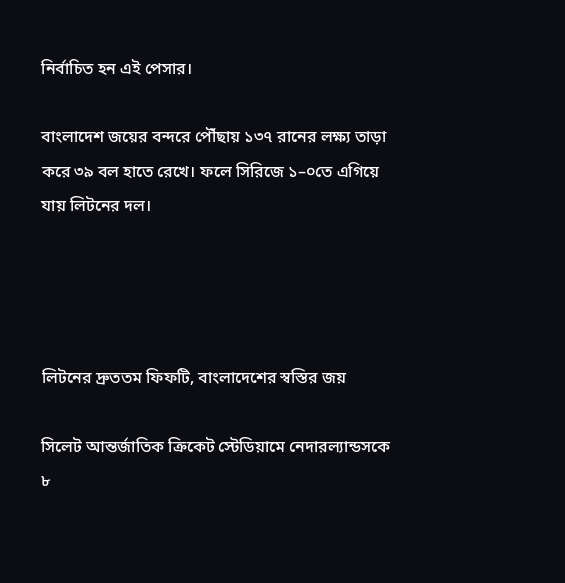নির্বাচিত হন এই পেসার।

বাংলাদেশ জয়ের বন্দরে পৌঁছায় ১৩৭ রানের লক্ষ্য তাড়া করে ৩৯ বল হাতে রেখে। ফলে সিরিজে ১–০তে এগিয়ে যায় লিটনের দল।




লিটনের দ্রুততম ফিফটি, বাংলাদেশের স্বস্তির জয়

সিলেট আন্তর্জাতিক ক্রিকেট স্টেডিয়ামে নেদারল্যান্ডসকে ৮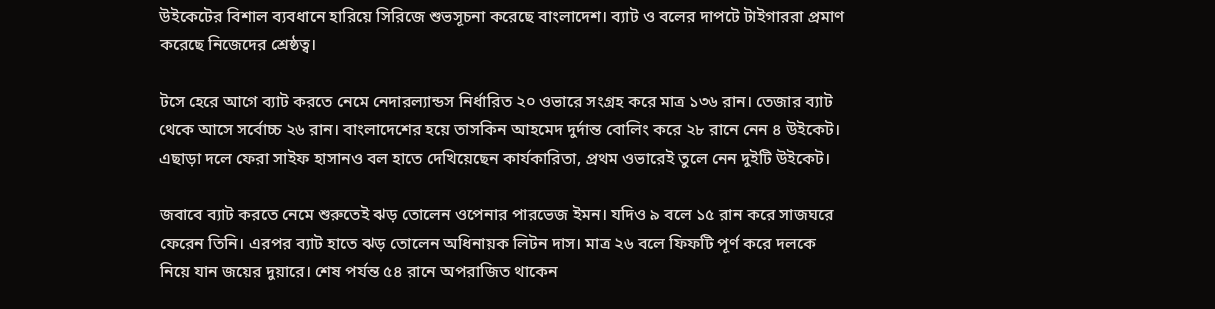উইকেটের বিশাল ব্যবধানে হারিয়ে সিরিজে শুভসূচনা করেছে বাংলাদেশ। ব্যাট ও বলের দাপটে টাইগাররা প্রমাণ করেছে নিজেদের শ্রেষ্ঠত্ব।

টসে হেরে আগে ব্যাট করতে নেমে নেদারল্যান্ডস নির্ধারিত ২০ ওভারে সংগ্রহ করে মাত্র ১৩৬ রান। তেজার ব্যাট থেকে আসে সর্বোচ্চ ২৬ রান। বাংলাদেশের হয়ে তাসকিন আহমেদ দুর্দান্ত বোলিং করে ২৮ রানে নেন ৪ উইকেট। এছাড়া দলে ফেরা সাইফ হাসানও বল হাতে দেখিয়েছেন কার্যকারিতা, প্রথম ওভারেই তুলে নেন দুইটি উইকেট।

জবাবে ব্যাট করতে নেমে শুরুতেই ঝড় তোলেন ওপেনার পারভেজ ইমন। যদিও ৯ বলে ১৫ রান করে সাজঘরে ফেরেন তিনি। এরপর ব্যাট হাতে ঝড় তোলেন অধিনায়ক লিটন দাস। মাত্র ২৬ বলে ফিফটি পূর্ণ করে দলকে নিয়ে যান জয়ের দুয়ারে। শেষ পর্যন্ত ৫৪ রানে অপরাজিত থাকেন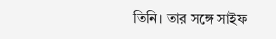তিনি। তার সঙ্গে সাইফ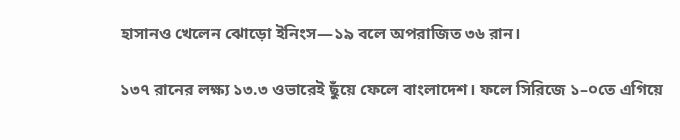হাসানও খেলেন ঝোড়ো ইনিংস—১৯ বলে অপরাজিত ৩৬ রান।

১৩৭ রানের লক্ষ্য ১৩.৩ ওভারেই ছুঁয়ে ফেলে বাংলাদেশ। ফলে সিরিজে ১–০তে এগিয়ে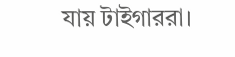যায় টাইগাররা।